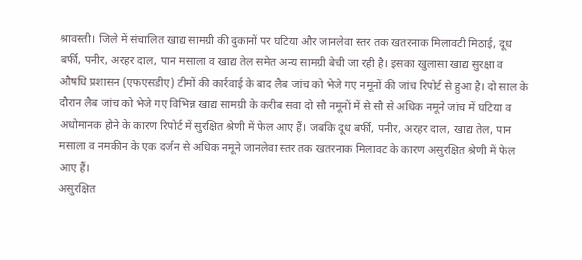श्रावस्ती। जिले में संचालित खाद्य सामग्री की दुकानों पर घटिया और जानलेवा स्तर तक खतरनाक मिलावटी मिठाई, दूध बर्फी, पनीर, अरहर दाल, पान मसाला व खाद्य तेल समेत अन्य सामग्री बेची जा रही है। इसका खुलासा खाद्य सुरक्षा व औषधि प्रशासन (एफएसडीए) टीमों की कार्रवाई के बाद लैब जांच को भेजे गए नमूनों की जांच रिपोर्ट से हुआ है। दो साल के दौरान लैब जांच को भेजे गए विभिन्न खाद्य सामग्री के करीब सवा दो सौ नमूनों में से सौ से अधिक नमूने जांच में घटिया व अधोमानक होने के कारण रिपोर्ट में सुरक्षित श्रेणी में फेल आए हैं। जबकि दूध बर्फी, पनीर, अरहर दाल, खाद्य तेल, पान मसाला व नमकीन के एक दर्जन से अधिक नमूने जानलेवा स्तर तक खतरनाक मिलावट के कारण असुरक्षित श्रेणी में फेल आए हैं।
असुरक्षित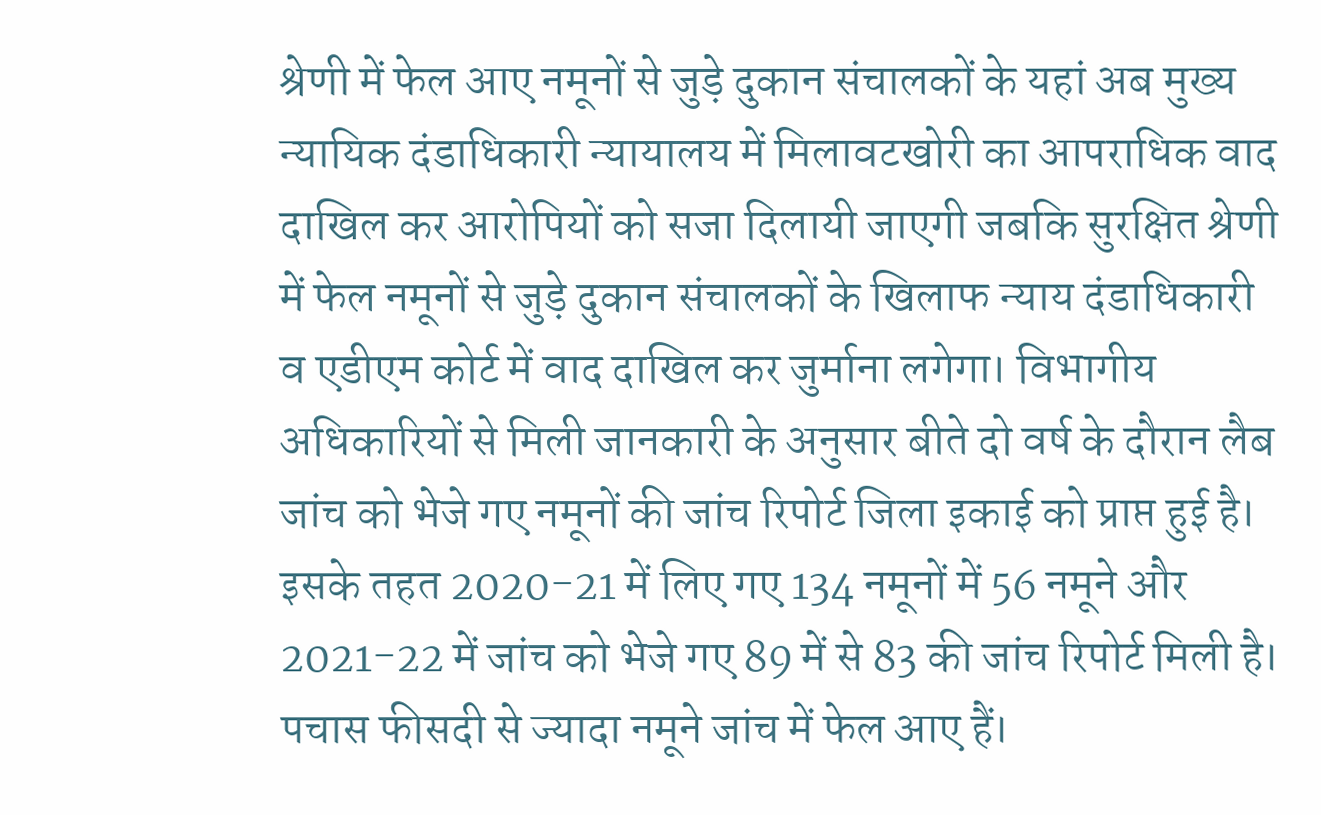श्रेणी में फेल आए नमूनों से जुड़े दुकान संचालकों के यहां अब मुख्य न्यायिक दंडाधिकारी न्यायालय में मिलावटखोरी का आपराधिक वाद दाखिल कर आरोपियों को सजा दिलायी जाएगी जबकि सुरक्षित श्रेणी में फेल नमूनों से जुड़े दुकान संचालकों के खिलाफ न्याय दंडाधिकारी व एडीएम कोर्ट में वाद दाखिल कर जुर्माना लगेगा। विभागीय अधिकारियों से मिली जानकारी के अनुसार बीते दो वर्ष के दौरान लैब जांच को भेजे गए नमूनों की जांच रिपोर्ट जिला इकाई को प्राप्त हुई है। इसके तहत 2020-21 में लिए गए 134 नमूनों में 56 नमूने और 2021-22 में जांच को भेजे गए 89 में से 83 की जांच रिपोर्ट मिली है। पचास फीसदी से ज्यादा नमूने जांच में फेल आए हैं।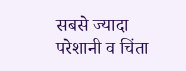सबसे ज्यादा परेशानी व चिंता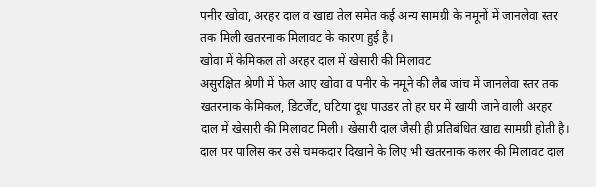पनीर खोवा, अरहर दाल व खाद्य तेल समेत कई अन्य सामग्री के नमूनों में जानलेवा स्तर तक मिली खतरनाक मिलावट के कारण हुई है।
खोवा में केमिकल तो अरहर दाल में खेसारी की मिलावट
असुरक्षित श्रेणी में फेल आए खोवा व पनीर के नमूने की लैब जांच में जानलेवा स्तर तक खतरनाक केमिकल, डिटर्जेंट, घटिया दूध पाउडर तो हर घर में खायी जाने वाली अरहर दाल में खेसारी की मिलावट मिली। खेसारी दाल जैसी ही प्रतिबंधित खाद्य सामग्री होती है। दाल पर पालिस कर उसे चमकदार दिखाने के लिए भी खतरनाक कलर की मिलावट दाल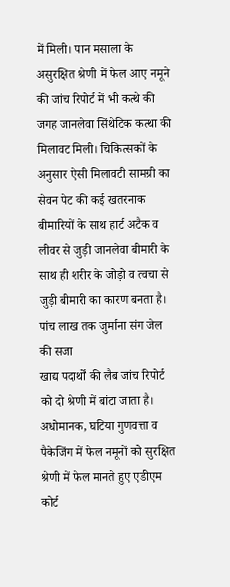में मिली। पान मसाला के असुरक्षित श्रेणी में फेल आए नमूने की जांच रिपोर्ट में भी कत्थे की जगह जानलेवा सिंथेटिक कत्था की मिलावट मिली। चिकित्सकों के अनुसार ऐसी मिलावटी सामग्री का सेवन पेट की कई खतरनाक बीमारियों के साथ हार्ट अटैक व लीवर से जुड़ी जानलेवा बीमारी के साथ ही शरीर के जोड़ो व त्वचा से जुड़ी बीमारी का कारण बनता है।
पांच लाख तक जुर्माना संग जेल की सजा
खाद्य पदार्थों की लैब जांच रिपोर्ट को दो श्रेणी में बांटा जाता है। अधोमानक, घटिया गुणवत्ता व पैकेजिंग में फेल नमूनों को सुरक्षित श्रेणी में फेल मानते हुए एडीएम कोर्ट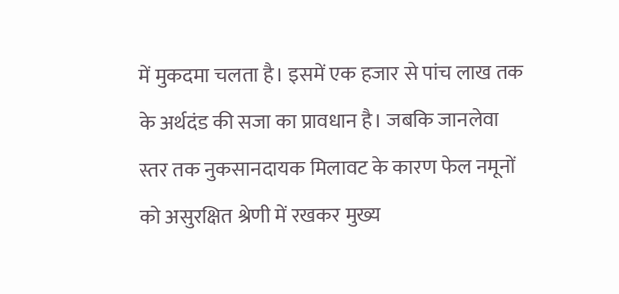में मुकदमा चलता है। इसमें एक हजार से पांच लाख तक के अर्थदंड की सजा का प्रावधान है। जबकि जानलेवा स्तर तक नुकसानदायक मिलावट के कारण फेल नमूनों को असुरक्षित श्रेणी में रखकर मुख्य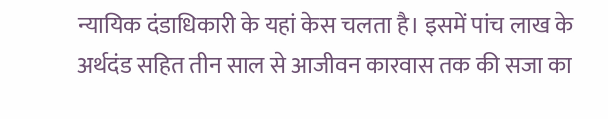न्यायिक दंडाधिकारी के यहां केस चलता है। इसमें पांच लाख के अर्थदंड सहित तीन साल से आजीवन कारवास तक की सजा का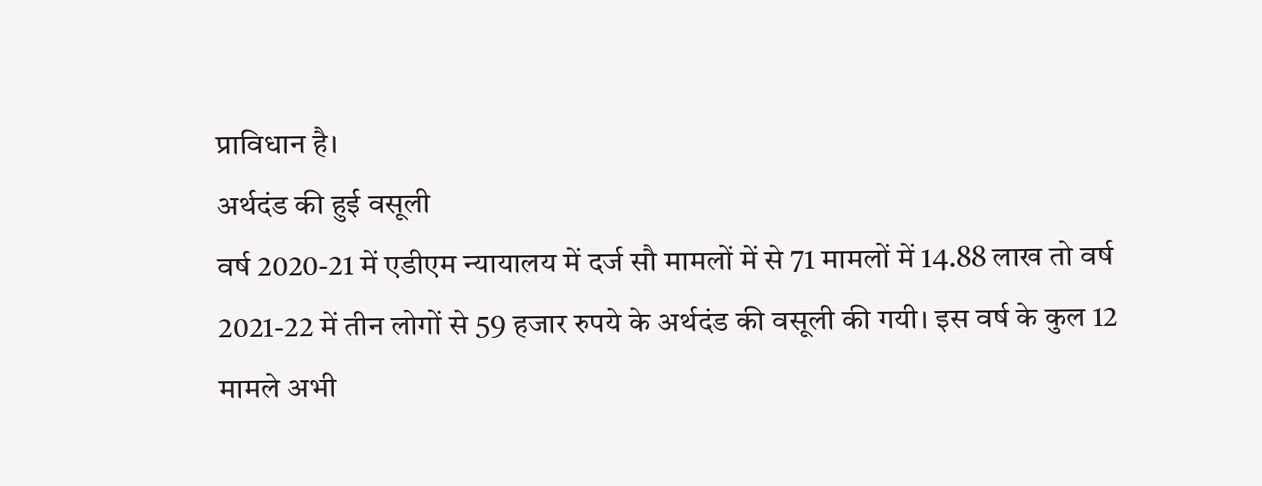प्राविधान है।
अर्थदंड की हुई वसूली
वर्ष 2020-21 में एडीएम न्यायालय में दर्ज सौ मामलों में से 71 मामलों में 14.88 लाख तो वर्ष 2021-22 में तीन लोगों से 59 हजार रुपये के अर्थदंड की वसूली की गयी। इस वर्ष के कुल 12 मामले अभी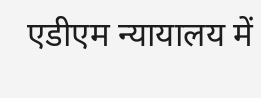एडीएम न्यायालय में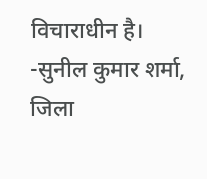विचाराधीन है।
-सुनील कुमार शर्मा, जिला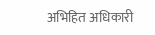अभिहित अधिकारी